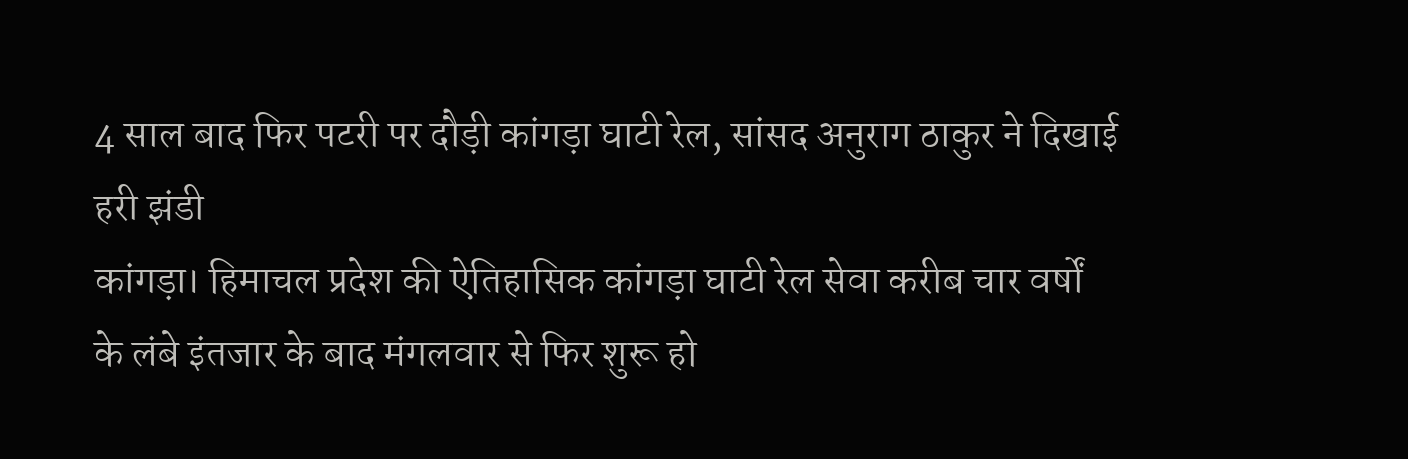4 साल बाद फिर पटरी पर दौड़ी कांगड़ा घाटी रेल, सांसद अनुराग ठाकुर ने दिखाई हरी झंडी
कांगड़ा। हिमाचल प्रदेश की ऐतिहासिक कांगड़ा घाटी रेल सेवा करीब चार वर्षों के लंबे इंतजार के बाद मंगलवार से फिर शुरू हो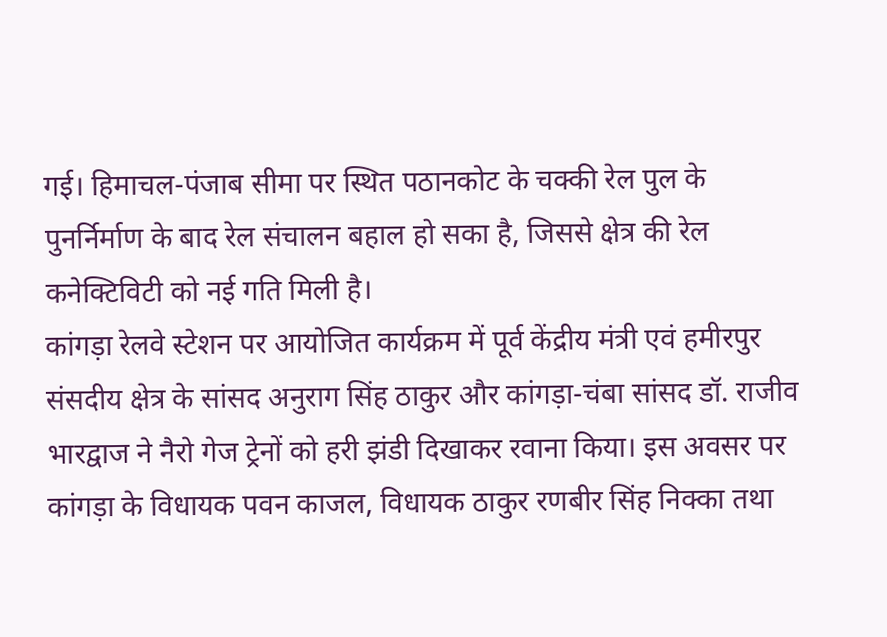गई। हिमाचल-पंजाब सीमा पर स्थित पठानकोट के चक्की रेल पुल के पुनर्निर्माण के बाद रेल संचालन बहाल हो सका है, जिससे क्षेत्र की रेल कनेक्टिविटी को नई गति मिली है।
कांगड़ा रेलवे स्टेशन पर आयोजित कार्यक्रम में पूर्व केंद्रीय मंत्री एवं हमीरपुर संसदीय क्षेत्र के सांसद अनुराग सिंह ठाकुर और कांगड़ा-चंबा सांसद डॉ. राजीव भारद्वाज ने नैरो गेज ट्रेनों को हरी झंडी दिखाकर रवाना किया। इस अवसर पर कांगड़ा के विधायक पवन काजल, विधायक ठाकुर रणबीर सिंह निक्का तथा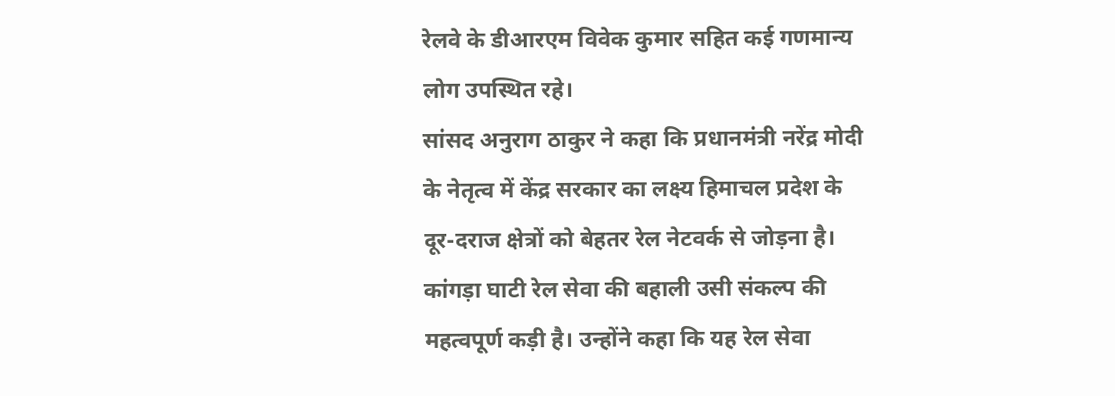रेलवे के डीआरएम विवेक कुमार सहित कई गणमान्य लोग उपस्थित रहे।
सांसद अनुराग ठाकुर ने कहा कि प्रधानमंत्री नरेंद्र मोदी के नेतृत्व में केंद्र सरकार का लक्ष्य हिमाचल प्रदेश के दूर-दराज क्षेत्रों को बेहतर रेल नेटवर्क से जोड़ना है। कांगड़ा घाटी रेल सेवा की बहाली उसी संकल्प की महत्वपूर्ण कड़ी है। उन्होंने कहा कि यह रेल सेवा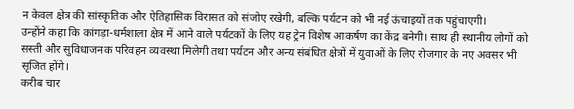न केवल क्षेत्र की सांस्कृतिक और ऐतिहासिक विरासत को संजोए रखेगी, बल्कि पर्यटन को भी नई ऊंचाइयों तक पहुंचाएगी।
उन्होंने कहा कि कांगड़ा-धर्मशाला क्षेत्र में आने वाले पर्यटकों के लिए यह ट्रेन विशेष आकर्षण का केंद्र बनेगी। साथ ही स्थानीय लोगों को सस्ती और सुविधाजनक परिवहन व्यवस्था मिलेगी तथा पर्यटन और अन्य संबंधित क्षेत्रों में युवाओं के लिए रोजगार के नए अवसर भी सृजित होंगे।
करीब चार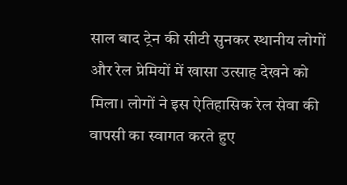साल बाद ट्रेन की सीटी सुनकर स्थानीय लोगों और रेल प्रेमियों में खासा उत्साह देखने को मिला। लोगों ने इस ऐतिहासिक रेल सेवा की वापसी का स्वागत करते हुए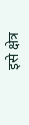इसे क्षेत्र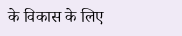के विकास के लिए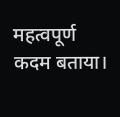महत्वपूर्ण कदम बताया।